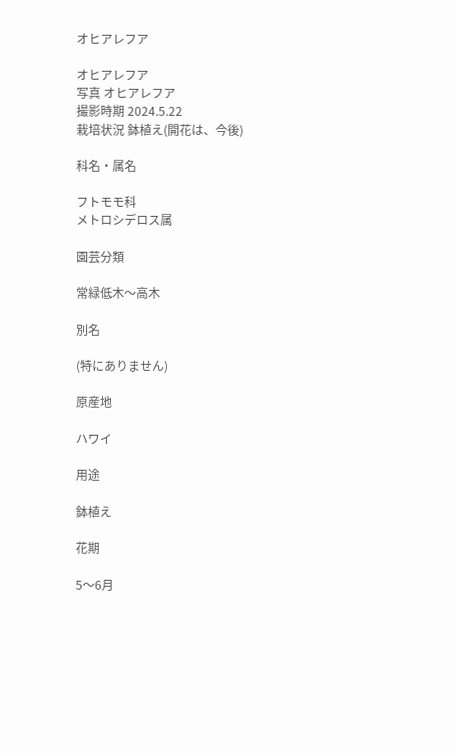オヒアレフア

オヒアレフア
写真 オヒアレフア
撮影時期 2024.5.22
栽培状況 鉢植え(開花は、今後)

科名・属名

フトモモ科
メトロシデロス属

園芸分類

常緑低木〜高木

別名

(特にありません)

原産地

ハワイ

用途

鉢植え

花期

5〜6月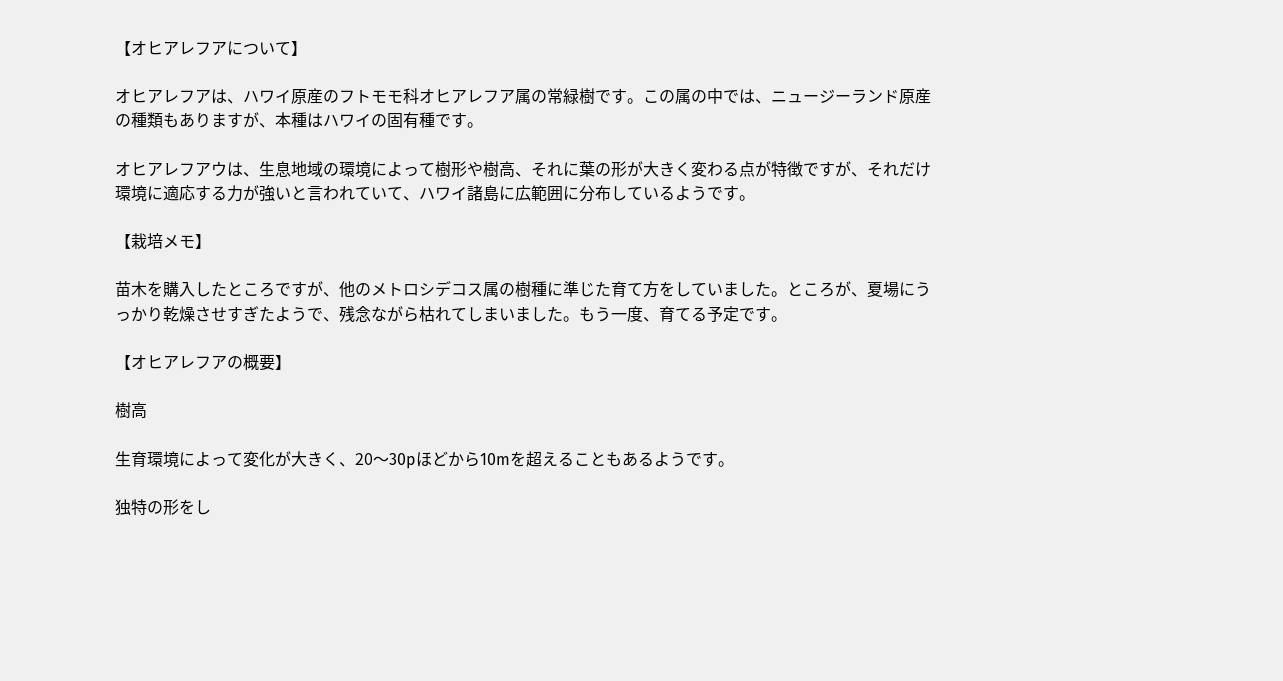【オヒアレフアについて】

オヒアレフアは、ハワイ原産のフトモモ科オヒアレフア属の常緑樹です。この属の中では、ニュージーランド原産の種類もありますが、本種はハワイの固有種です。

オヒアレフアウは、生息地域の環境によって樹形や樹高、それに葉の形が大きく変わる点が特徴ですが、それだけ環境に適応する力が強いと言われていて、ハワイ諸島に広範囲に分布しているようです。

【栽培メモ】

苗木を購入したところですが、他のメトロシデコス属の樹種に準じた育て方をしていました。ところが、夏場にうっかり乾燥させすぎたようで、残念ながら枯れてしまいました。もう一度、育てる予定です。

【オヒアレフアの概要】

樹高

生育環境によって変化が大きく、20〜30pほどから10mを超えることもあるようです。

独特の形をし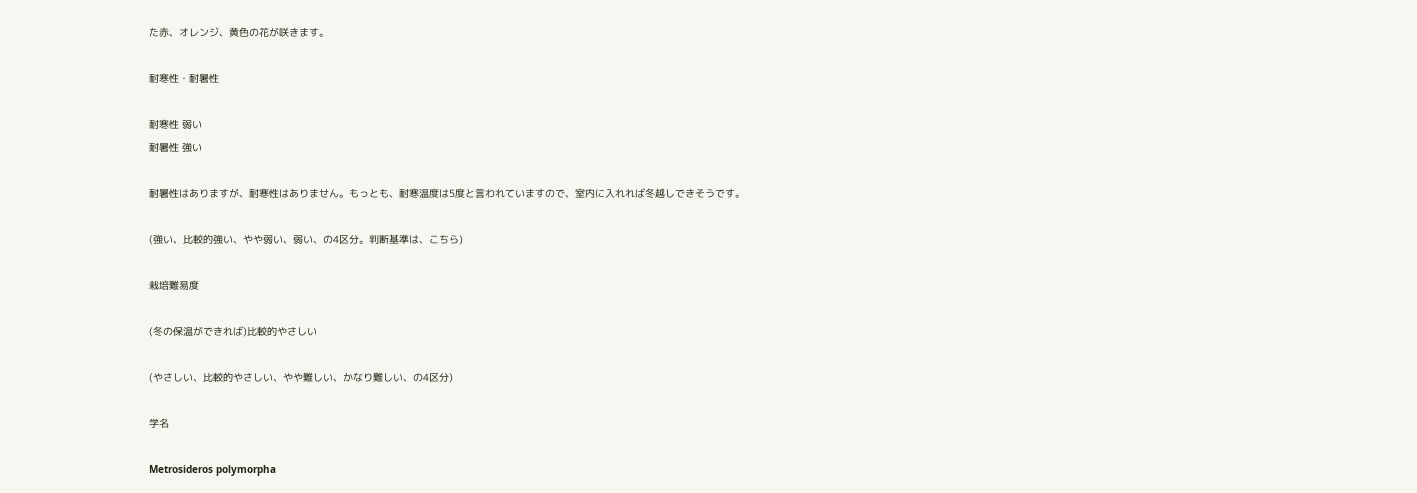た赤、オレンジ、黄色の花が咲きます。

耐寒性・耐暑性

耐寒性 弱い
耐暑性 強い

耐暑性はありますが、耐寒性はありません。もっとも、耐寒温度は5度と言われていますので、室内に入れれば冬越しできそうです。

(強い、比較的強い、やや弱い、弱い、の4区分。判断基準は、こちら)

栽培難易度

(冬の保温ができれば)比較的やさしい

(やさしい、比較的やさしい、やや難しい、かなり難しい、の4区分)

学名

Metrosideros polymorpha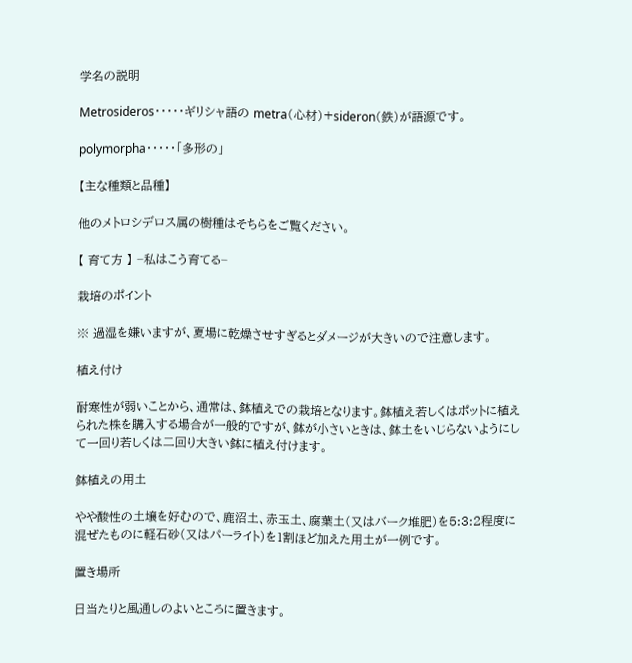学名の説明

Metrosideros・・・・・ギリシャ語の metra(心材)+sideron(鉄)が語源です。

polymorpha・・・・・「多形の」

【主な種類と品種】

他のメトロシデロス属の樹種はそちらをご覧ください。

【 育て方 】 −私はこう育てる−

栽培のポイント

※ 過湿を嫌いますが、夏場に乾燥させすぎるとダメージが大きいので注意します。

植え付け

耐寒性が弱いことから、通常は、鉢植えでの栽培となります。鉢植え若しくはポットに植えられた株を購入する場合が一般的ですが、鉢が小さいときは、鉢土をいじらないようにして一回り若しくは二回り大きい鉢に植え付けます。

鉢植えの用土

やや酸性の土壌を好むので、鹿沼土、赤玉土、腐葉土(又はバーク堆肥)を5:3:2程度に混ぜたものに軽石砂(又はパーライト)を1割ほど加えた用土が一例です。

置き場所

日当たりと風通しのよいところに置きます。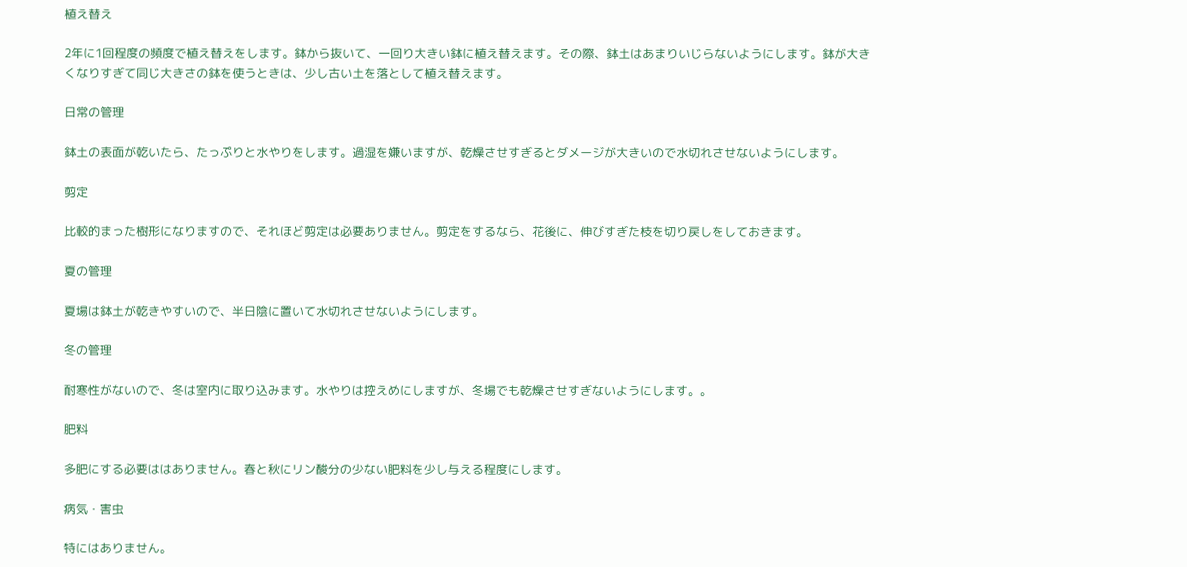植え替え

2年に1回程度の頻度で植え替えをします。鉢から抜いて、一回り大きい鉢に植え替えます。その際、鉢土はあまりいじらないようにします。鉢が大きくなりすぎて同じ大きさの鉢を使うときは、少し古い土を落として植え替えます。

日常の管理

鉢土の表面が乾いたら、たっぷりと水やりをします。過湿を嫌いますが、乾燥させすぎるとダメージが大きいので水切れさせないようにします。

剪定

比較的まった樹形になりますので、それほど剪定は必要ありません。剪定をするなら、花後に、伸びすぎた枝を切り戻しをしておきます。

夏の管理

夏場は鉢土が乾きやすいので、半日陰に置いて水切れさせないようにします。

冬の管理

耐寒性がないので、冬は室内に取り込みます。水やりは控えめにしますが、冬場でも乾燥させすぎないようにします。。

肥料

多肥にする必要ははありません。春と秋にリン酸分の少ない肥料を少し与える程度にします。

病気・害虫

特にはありません。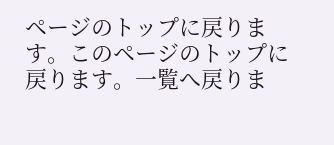ページのトップに戻ります。このページのトップに戻ります。一覧へ戻りま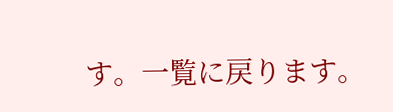す。一覧に戻ります。